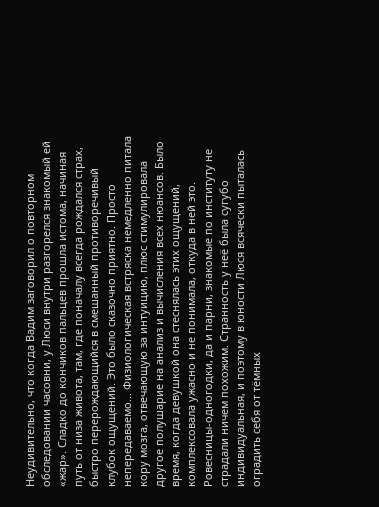Неудивительно, что когда Вадим заговорил о повторном обследовании часовни, у Люси внутри разгорелся знакомый ей «жар». Сладко до кончиков пальцев прошла истома, начиная путь от низа живота, там, где поначалу всегда рождался страх, быстро перерождающийся в смешанный противоречивый клубок ощущений. Это было сказочно приятно. Просто непередаваемо… Физиологическая встряска немедленно питала кору мозга, отвечающую за интуицию, плюс стимулировала другое полушарие на анализ и вычисления всех нюансов. Было время, когда девушкой она стеснялась этих ощущений, комплексовала ужасно и не понимала, откуда в ней это. Ровесницы-одногодки, да и парни, знакомые по институту не страдали ничем похожим. Странность у неё была сугубо индивидуальная, и поэтому в юности Люся всячески пыталась оградить себя от тёмных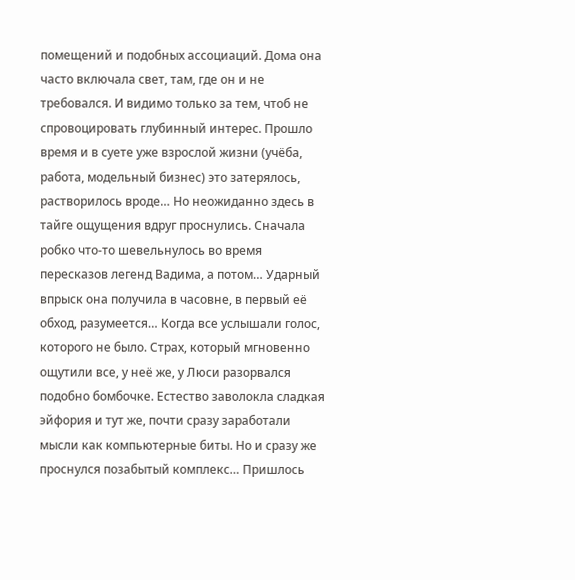помещений и подобных ассоциаций. Дома она часто включала свет, там, где он и не требовался. И видимо только за тем, чтоб не спровоцировать глубинный интерес. Прошло время и в суете уже взрослой жизни (учёба, работа, модельный бизнес) это затерялось, растворилось вроде… Но неожиданно здесь в тайге ощущения вдруг проснулись. Сначала робко что-то шевельнулось во время пересказов легенд Вадима, а потом… Ударный впрыск она получила в часовне, в первый её обход, разумеется… Когда все услышали голос, которого не было. Страх, который мгновенно ощутили все, у неё же, у Люси разорвался подобно бомбочке. Естество заволокла сладкая эйфория и тут же, почти сразу заработали мысли как компьютерные биты. Но и сразу же проснулся позабытый комплекс… Пришлось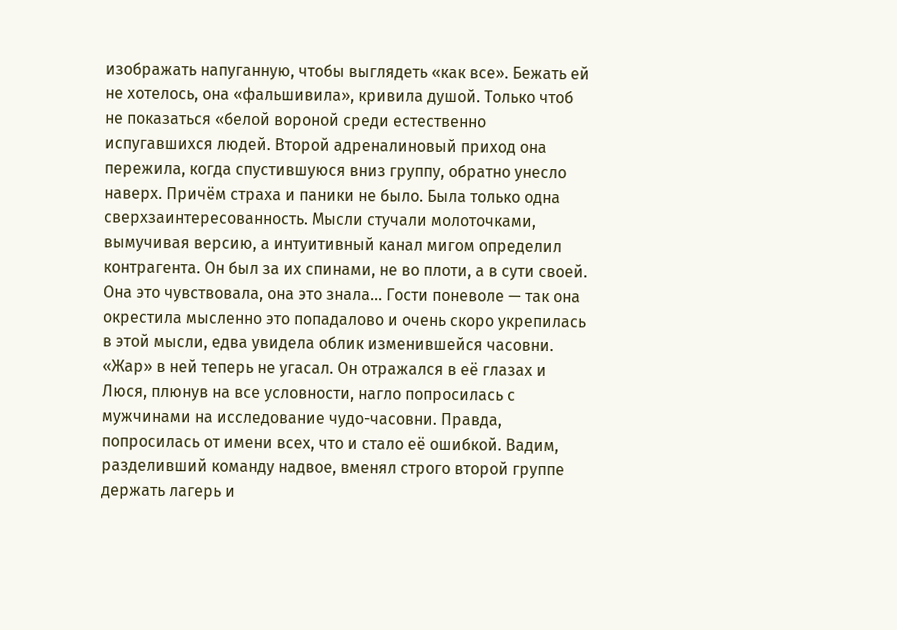изображать напуганную, чтобы выглядеть «как все». Бежать ей не хотелось, она «фальшивила», кривила душой. Только чтоб не показаться «белой вороной среди естественно испугавшихся людей. Второй адреналиновый приход она пережила, когда спустившуюся вниз группу, обратно унесло наверх. Причём страха и паники не было. Была только одна сверхзаинтересованность. Мысли стучали молоточками, вымучивая версию, а интуитивный канал мигом определил контрагента. Он был за их спинами, не во плоти, а в сути своей. Она это чувствовала, она это знала… Гости поневоле — так она окрестила мысленно это попадалово и очень скоро укрепилась в этой мысли, едва увидела облик изменившейся часовни. «Жар» в ней теперь не угасал. Он отражался в её глазах и Люся, плюнув на все условности, нагло попросилась с мужчинами на исследование чудо-часовни. Правда, попросилась от имени всех, что и стало её ошибкой. Вадим, разделивший команду надвое, вменял строго второй группе держать лагерь и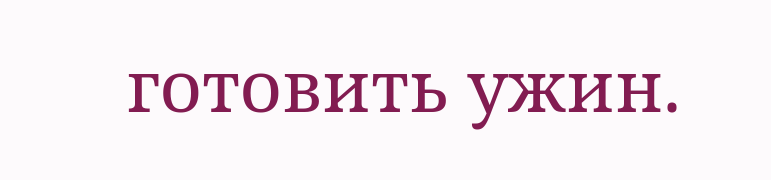готовить ужин.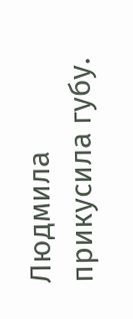Людмила прикусила губу.